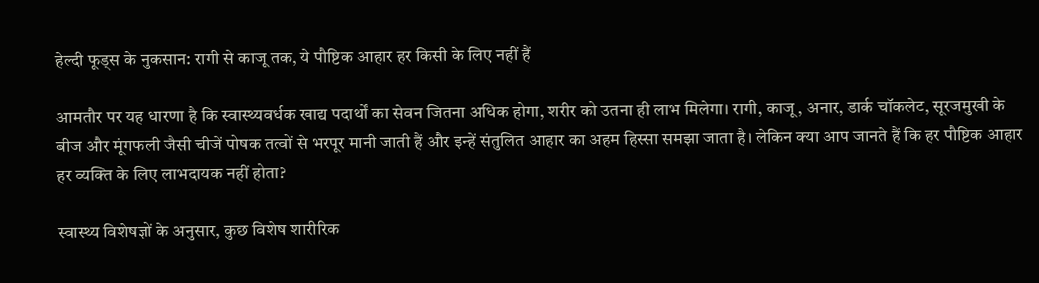हेल्दी फूड्स के नुकसान: रागी से काजू तक, ये पौष्टिक आहार हर किसी के लिए नहीं हैं

आमतौर पर यह धारणा है कि स्वास्थ्यवर्धक खाद्य पदार्थों का सेवन जितना अधिक होगा, शरीर को उतना ही लाभ मिलेगा। रागी, काजू, अनार, डार्क चॉकलेट, सूरजमुखी के बीज और मूंगफली जैसी चीजें पोषक तत्वों से भरपूर मानी जाती हैं और इन्हें संतुलित आहार का अहम हिस्सा समझा जाता है। लेकिन क्या आप जानते हैं कि हर पौष्टिक आहार हर व्यक्ति के लिए लाभदायक नहीं होता?

स्वास्थ्य विशेषज्ञों के अनुसार, कुछ विशेष शारीरिक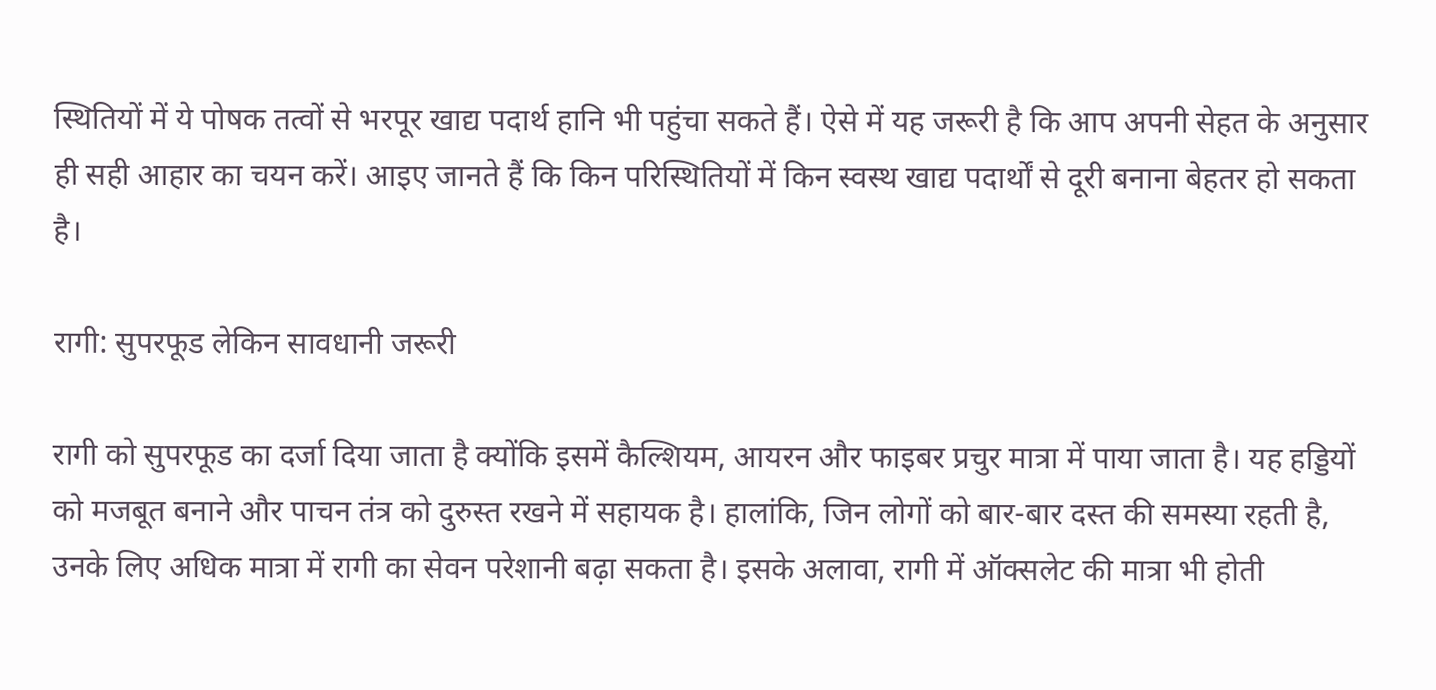स्थितियों में ये पोषक तत्वों से भरपूर खाद्य पदार्थ हानि भी पहुंचा सकते हैं। ऐसे में यह जरूरी है कि आप अपनी सेहत के अनुसार ही सही आहार का चयन करें। आइए जानते हैं कि किन परिस्थितियों में किन स्वस्थ खाद्य पदार्थों से दूरी बनाना बेहतर हो सकता है।

रागी: सुपरफूड लेकिन सावधानी जरूरी

रागी को सुपरफूड का दर्जा दिया जाता है क्योंकि इसमें कैल्शियम, आयरन और फाइबर प्रचुर मात्रा में पाया जाता है। यह हड्डियों को मजबूत बनाने और पाचन तंत्र को दुरुस्त रखने में सहायक है। हालांकि, जिन लोगों को बार-बार दस्त की समस्या रहती है, उनके लिए अधिक मात्रा में रागी का सेवन परेशानी बढ़ा सकता है। इसके अलावा, रागी में ऑक्सलेट की मात्रा भी होती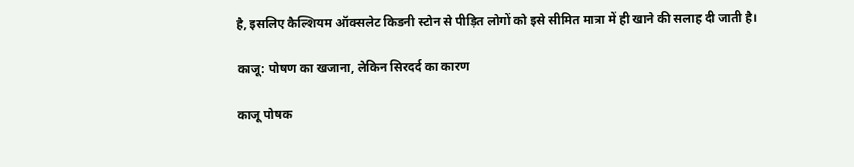है, इसलिए कैल्शियम ऑक्सलेट किडनी स्टोन से पीड़ित लोगों को इसे सीमित मात्रा में ही खाने की सलाह दी जाती है।

काजू: पोषण का खजाना, लेकिन सिरदर्द का कारण

काजू पोषक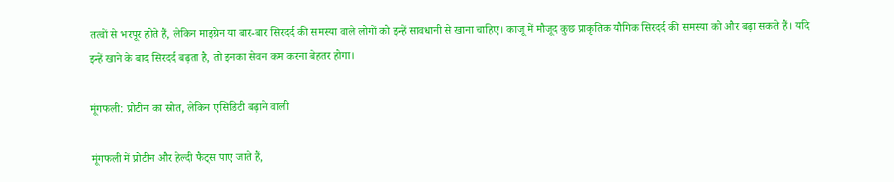तत्वों से भरपूर होते हैं, लेकिन माइग्रेन या बार-बार सिरदर्द की समस्या वाले लोगों को इन्हें सावधानी से खाना चाहिए। काजू में मौजूद कुछ प्राकृतिक यौगिक सिरदर्द की समस्या को और बढ़ा सकते हैं। यदि इन्हें खाने के बाद सिरदर्द बढ़ता है, तो इनका सेवन कम करना बेहतर होगा।

मूंगफली: प्रोटीन का स्रोत, लेकिन एसिडिटी बढ़ाने वाली

मूंगफली में प्रोटीन और हेल्दी फैट्स पाए जाते हैं,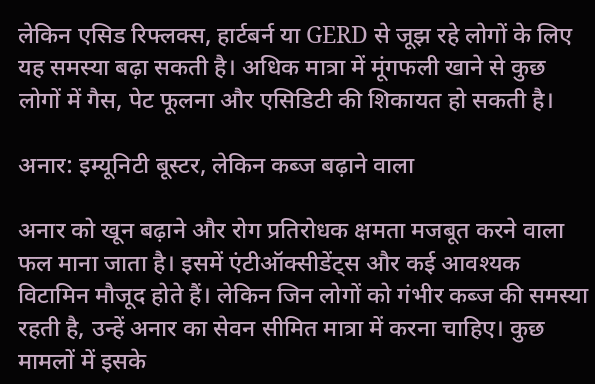लेकिन एसिड रिफ्लक्स, हार्टबर्न या GERD से जूझ रहे लोगों के लिए यह समस्या बढ़ा सकती है। अधिक मात्रा में मूंगफली खाने से कुछ लोगों में गैस, पेट फूलना और एसिडिटी की शिकायत हो सकती है।

अनार: इम्यूनिटी बूस्टर, लेकिन कब्ज बढ़ाने वाला

अनार को खून बढ़ाने और रोग प्रतिरोधक क्षमता मजबूत करने वाला फल माना जाता है। इसमें एंटीऑक्सीडेंट्स और कई आवश्यक विटामिन मौजूद होते हैं। लेकिन जिन लोगों को गंभीर कब्ज की समस्या रहती है, उन्हें अनार का सेवन सीमित मात्रा में करना चाहिए। कुछ मामलों में इसके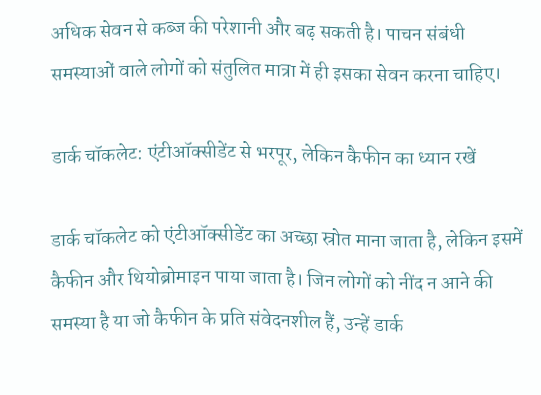अधिक सेवन से कब्ज की परेशानी और बढ़ सकती है। पाचन संबंधी समस्याओं वाले लोगों को संतुलित मात्रा में ही इसका सेवन करना चाहिए।

डार्क चॉकलेट: एंटीऑक्सीडेंट से भरपूर, लेकिन कैफीन का ध्यान रखें

डार्क चॉकलेट को एंटीऑक्सीडेंट का अच्छा स्रोत माना जाता है, लेकिन इसमें कैफीन और थियोब्रोमाइन पाया जाता है। जिन लोगों को नींद न आने की समस्या है या जो कैफीन के प्रति संवेदनशील हैं, उन्हें डार्क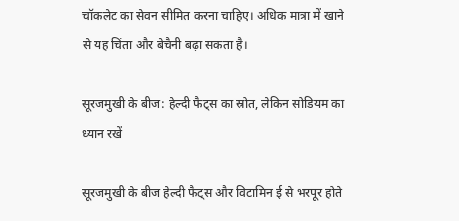चॉकलेट का सेवन सीमित करना चाहिए। अधिक मात्रा में खाने से यह चिंता और बेचैनी बढ़ा सकता है।

सूरजमुखी के बीज: हेल्दी फैट्स का स्रोत, लेकिन सोडियम का ध्यान रखें

सूरजमुखी के बीज हेल्दी फैट्स और विटामिन ई से भरपूर होते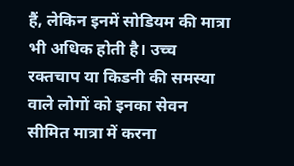हैं, लेकिन इनमें सोडियम की मात्रा भी अधिक होती है। उच्च रक्तचाप या किडनी की समस्या वाले लोगों को इनका सेवन सीमित मात्रा में करना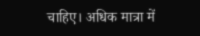चाहिए। अधिक मात्रा में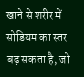खाने से शरीर में सोडियम का स्तर बढ़ सकता है, जो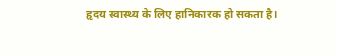हृदय स्वास्थ्य के लिए हानिकारक हो सकता है।